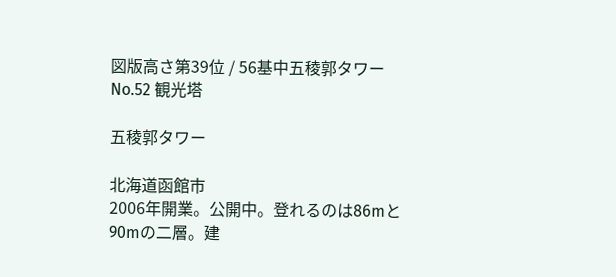図版高さ第39位 / 56基中五稜郭タワー
No.52 観光塔

五稜郭タワー

北海道函館市
2006年開業。公開中。登れるのは86mと90mの二層。建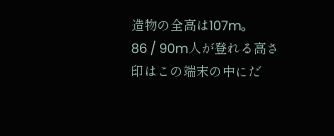造物の全高は107m。
86 / 90m人が登れる高さ
印はこの端末の中にだ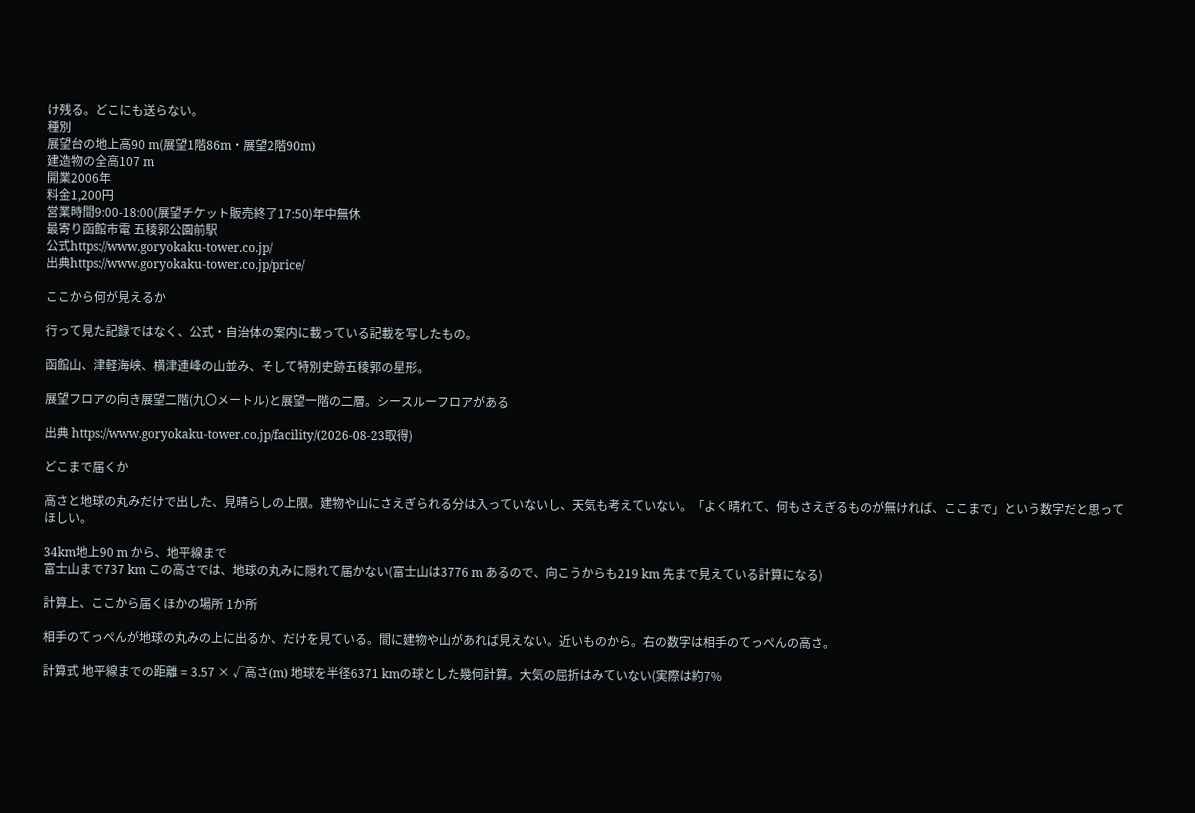け残る。どこにも送らない。
種別
展望台の地上高90 m(展望1階86m・展望2階90m)
建造物の全高107 m
開業2006年
料金1,200円
営業時間9:00-18:00(展望チケット販売終了17:50)年中無休
最寄り函館市電 五稜郭公園前駅
公式https://www.goryokaku-tower.co.jp/
出典https://www.goryokaku-tower.co.jp/price/

ここから何が見えるか

行って見た記録ではなく、公式・自治体の案内に載っている記載を写したもの。

函館山、津軽海峡、横津連峰の山並み、そして特別史跡五稜郭の星形。

展望フロアの向き展望二階(九〇メートル)と展望一階の二層。シースルーフロアがある

出典 https://www.goryokaku-tower.co.jp/facility/(2026-08-23取得)

どこまで届くか

高さと地球の丸みだけで出した、見晴らしの上限。建物や山にさえぎられる分は入っていないし、天気も考えていない。「よく晴れて、何もさえぎるものが無ければ、ここまで」という数字だと思ってほしい。

34km地上90 m から、地平線まで
富士山まで737 km この高さでは、地球の丸みに隠れて届かない(富士山は3776 m あるので、向こうからも219 km 先まで見えている計算になる)

計算上、ここから届くほかの場所 1か所

相手のてっぺんが地球の丸みの上に出るか、だけを見ている。間に建物や山があれば見えない。近いものから。右の数字は相手のてっぺんの高さ。

計算式 地平線までの距離 = 3.57 × √高さ(m) 地球を半径6371 kmの球とした幾何計算。大気の屈折はみていない(実際は約7%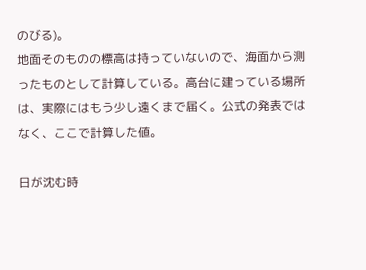のびる)。
地面そのものの標高は持っていないので、海面から測ったものとして計算している。高台に建っている場所は、実際にはもう少し遠くまで届く。公式の発表ではなく、ここで計算した値。

日が沈む時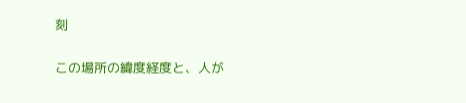刻

この場所の緯度経度と、人が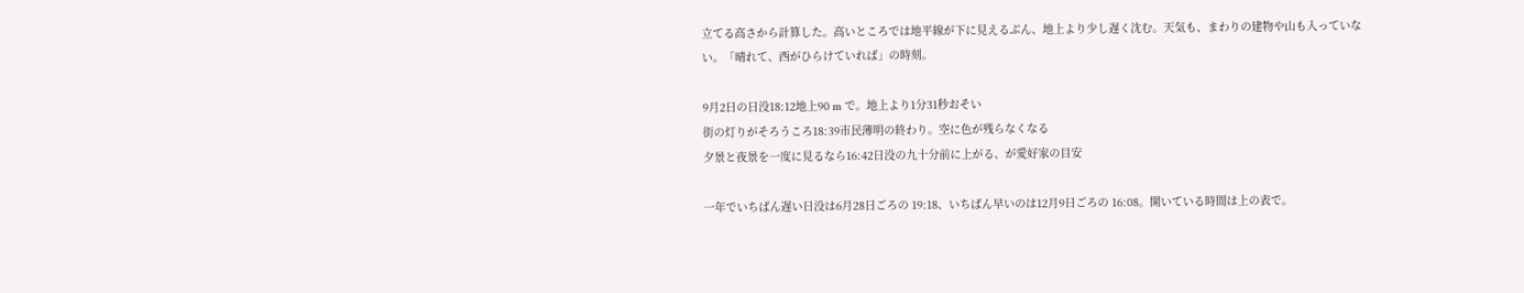立てる高さから計算した。高いところでは地平線が下に見えるぶん、地上より少し遅く沈む。天気も、まわりの建物や山も入っていない。「晴れて、西がひらけていれば」の時刻。

9月2日の日没18:12地上90 m で。地上より1分31秒おそい
街の灯りがそろうころ18:39市民薄明の終わり。空に色が残らなくなる
夕景と夜景を一度に見るなら16:42日没の九十分前に上がる、が愛好家の目安

一年でいちばん遅い日没は6月28日ごろの 19:18、いちばん早いのは12月9日ごろの 16:08。開いている時間は上の表で。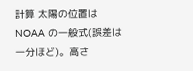計算 太陽の位置は NOAA の一般式(誤差は一分ほど)。高さ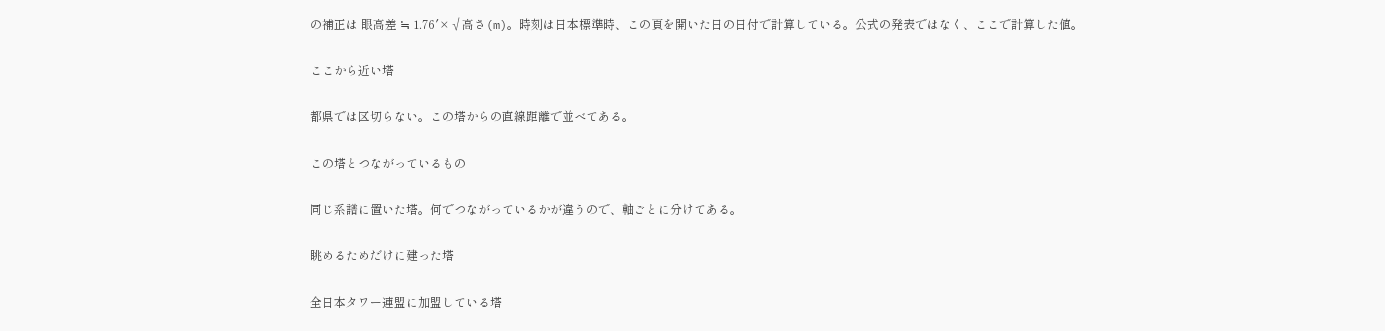の補正は 眼高差 ≒ 1.76′×√高さ(m)。時刻は日本標準時、この頁を開いた日の日付で計算している。公式の発表ではなく、ここで計算した値。

ここから近い塔

都県では区切らない。この塔からの直線距離で並べてある。

この塔とつながっているもの

同じ系譜に置いた塔。何でつながっているかが違うので、軸ごとに分けてある。

眺めるためだけに建った塔

全日本タワー連盟に加盟している塔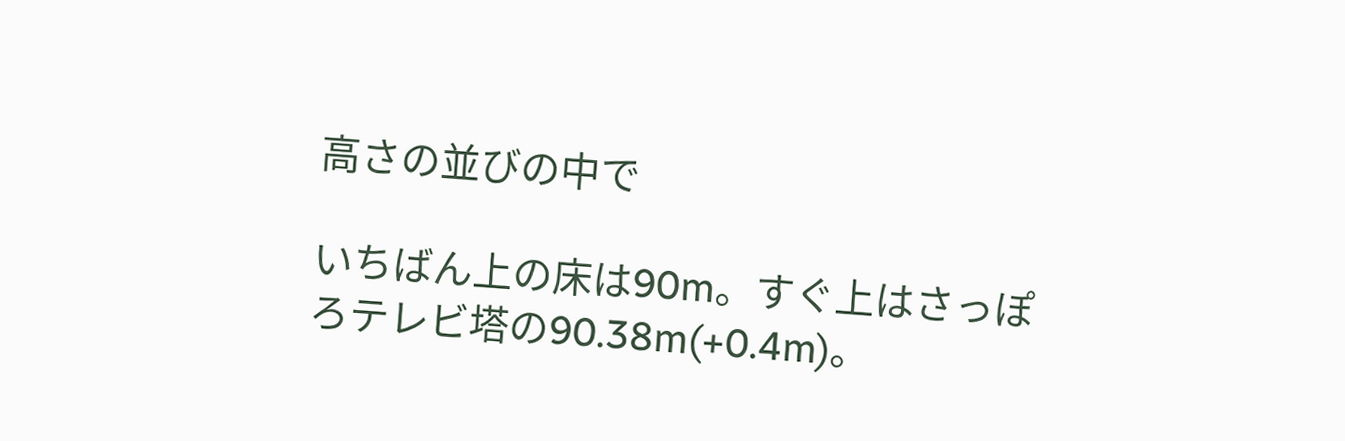高さの並びの中で

いちばん上の床は90m。すぐ上はさっぽろテレビ塔の90.38m(+0.4m)。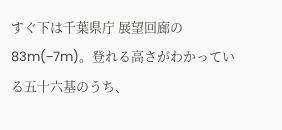すぐ下は千葉県庁 展望回廊の83m(−7m)。登れる高さがわかっている五十六基のうち、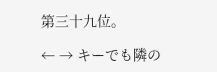第三十九位。

← → キーでも隣の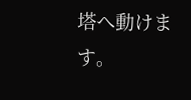塔へ動けます。